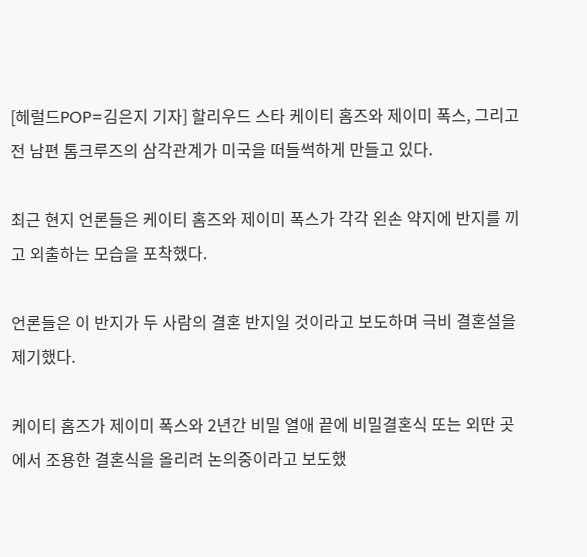[헤럴드POP=김은지 기자] 할리우드 스타 케이티 홈즈와 제이미 폭스, 그리고 전 남편 톰크루즈의 삼각관계가 미국을 떠들썩하게 만들고 있다.

최근 현지 언론들은 케이티 홈즈와 제이미 폭스가 각각 왼손 약지에 반지를 끼고 외출하는 모습을 포착했다.

언론들은 이 반지가 두 사람의 결혼 반지일 것이라고 보도하며 극비 결혼설을 제기했다.

케이티 홈즈가 제이미 폭스와 2년간 비밀 열애 끝에 비밀결혼식 또는 외딴 곳에서 조용한 결혼식을 올리려 논의중이라고 보도했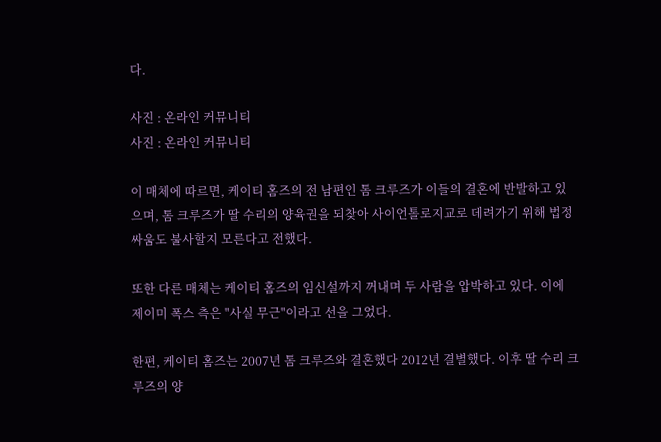다.

사진 : 온라인 커뮤니티
사진 : 온라인 커뮤니티

이 매체에 따르면, 케이티 홈즈의 전 남편인 톰 크루즈가 이들의 결혼에 반발하고 있으며, 톰 크루즈가 딸 수리의 양육권을 되찾아 사이언톨로지교로 데려가기 위해 법정 싸움도 불사할지 모른다고 전했다.

또한 다른 매체는 케이티 홈즈의 임신설까지 꺼내며 두 사람을 압박하고 있다. 이에 제이미 폭스 측은 "사실 무근"이라고 선을 그었다.

한편, 케이티 홈즈는 2007년 톰 크루즈와 결혼했다 2012년 결별했다. 이후 딸 수리 크루즈의 양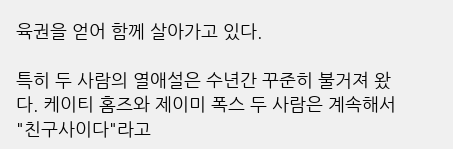육권을 얻어 함께 살아가고 있다.

특히 두 사람의 열애설은 수년간 꾸준히 불거져 왔다. 케이티 홈즈와 제이미 폭스 두 사람은 계속해서 "친구사이다"라고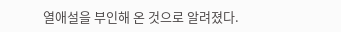열애설을 부인해 온 것으로 알려졌다.